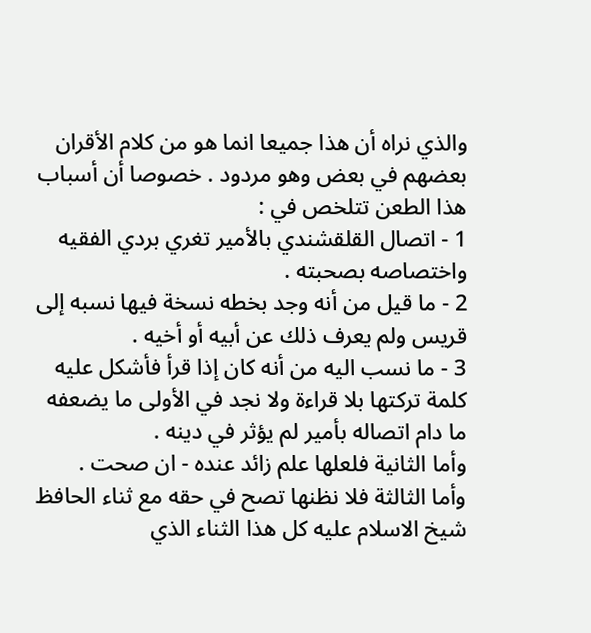والذي نراه أن هذا جميعا انما هو من كلام الأقران بعضهم في بعض وهو مردود . خصوصا أن أسباب هذا الطعن تتلخص في :
1 - اتصال القلقشندي بالأمير تغري بردي الفقيه واختصاصه بصحبته .
2 - ما قيل من أنه وجد بخطه نسخة فيها نسبه إلى قريس ولم يعرف ذلك عن أبيه أو أخيه .
3 - ما نسب اليه من أنه كان إذا قرأ فأشكل عليه كلمة تركتها بلا قراءة ولا نجد في الأولى ما يضعفه ما دام اتصاله بأمير لم يؤثر في دينه .
وأما الثانية فلعلها علم زائد عنده - ان صحت .
وأما الثالثة فلا نظنها تصح في حقه مع ثناء الحافظ شيخ الاسلام عليه كل هذا الثناء الذي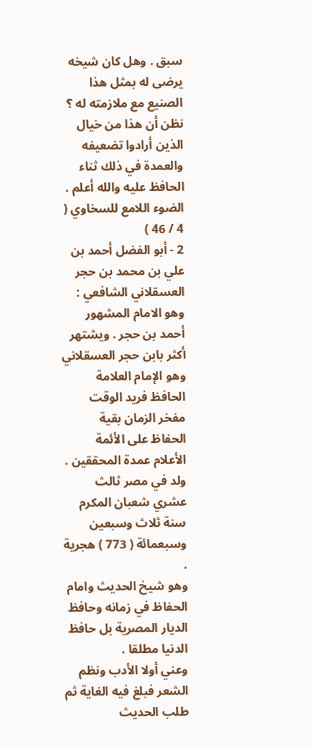سبق . وهل كان شيخه يرضى له بمثل هذا الصنيع مع ملازمته له ؟ نظن أن هذا من خيال الذين أرادوا تضعيفه والعمدة في ذلك ثناء الحافظ عليه والله أعلم .
الضوء اللامع للسخاوي ( 4 / 46 )
2 - أبو الفضل أحمد بن علي بن محمد بن حجر العسقلاني الشافعي :
وهو الامام المشهور أحمد بن حجر . ويشتهر أكثر بابن حجر العسقلاني وهو الإمام العلامة الحافظ فريد الوقت مفخر الزمان بقية الحفاظ على الأئمة الأعلام عمدة المحققين .
ولد في مصر ثالث عشري شعبان المكرم سنة ثلاث وسبعين وسبعمائة ( 773 ) هجرية .
وهو شيخ الحديث وامام الحفاظ في زمانه وحافظ الديار المصرية بل حافظ الدنيا مطلقا .
وعني أولا الأدب ونظم الشعر فبلغ فيه الغاية ثم طلب الحديث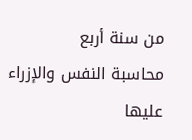من سنة أربع
محاسبة النفس والإزراء عليها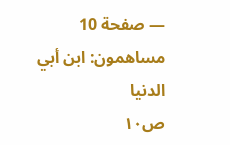— صفحة 10
مساهمون: ابن أبي الدنيا
ص١٠